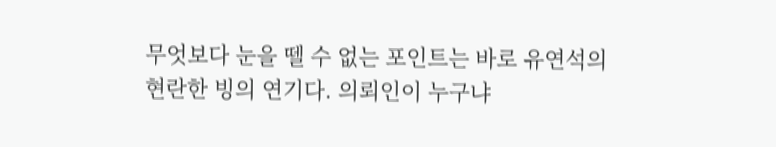무엇보다 눈을 뗄 수 없는 포인트는 바로 유연석의 현란한 빙의 연기다. 의뢰인이 누구냐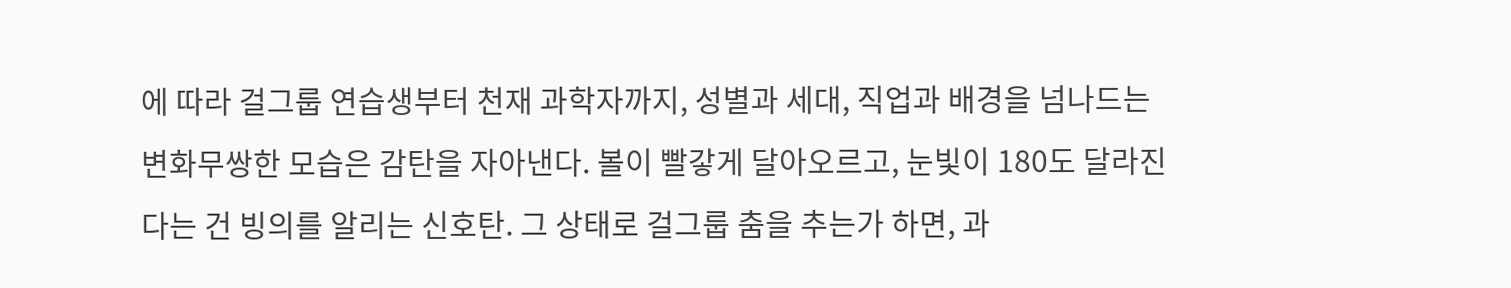에 따라 걸그룹 연습생부터 천재 과학자까지, 성별과 세대, 직업과 배경을 넘나드는 변화무쌍한 모습은 감탄을 자아낸다. 볼이 빨갛게 달아오르고, 눈빛이 180도 달라진다는 건 빙의를 알리는 신호탄. 그 상태로 걸그룹 춤을 추는가 하면, 과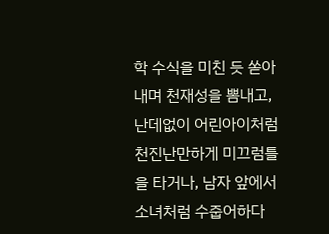학 수식을 미친 듯 쏟아내며 천재성을 뽐내고, 난데없이 어린아이처럼 천진난만하게 미끄럼틀을 타거나, 남자 앞에서 소녀처럼 수줍어하다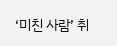‘미친 사람’ 취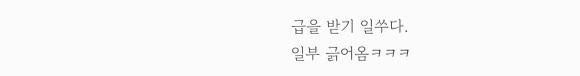급을 받기 일쑤다.
일부 긁어옴ㅋㅋㅋ